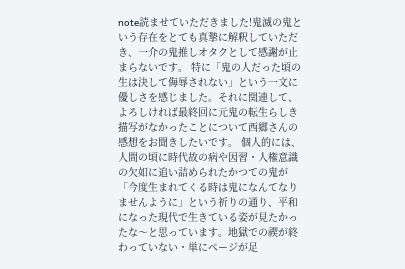note読ませていただきました!鬼滅の鬼という存在をとても真摯に解釈していただき、一介の鬼推しオタクとして感謝が止まらないです。 特に「鬼の人だった頃の生は決して侮辱されない」という一文に優しさを感じました。それに関連して、よろしければ最終回に元鬼の転生らしき描写がなかったことについて西郷さんの感想をお聞きしたいです。 個人的には、人間の頃に時代故の病や因習・人権意識の欠如に追い詰められたかつての鬼が「今度生まれてくる時は鬼になんてなりませんように」という祈りの通り、平和になった現代で生きている姿が見たかったな〜と思っています。地獄での禊が終わっていない・単にページが足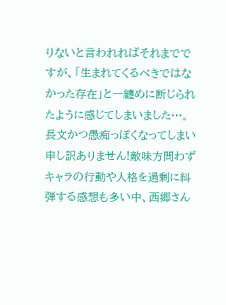りないと言われればそれまでですが、「生まれてくるべきではなかった存在」と一纏めに断じられたように感じてしまいました…。 長文かつ愚痴っぽくなってしまい申し訳ありません!敵味方問わずキャラの行動や人格を過剰に糾弾する感想も多い中、西郷さん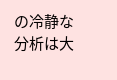の冷静な分析は大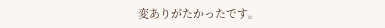変ありがたかったです。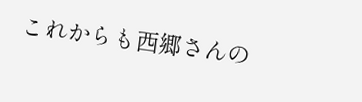これからも西郷さんの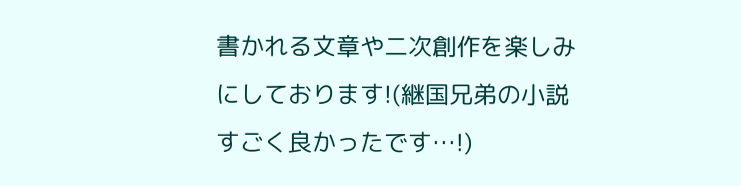書かれる文章や二次創作を楽しみにしております!(継国兄弟の小説すごく良かったです…!)